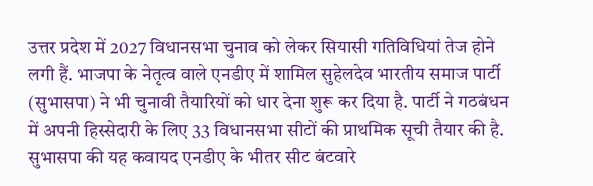उत्तर प्रदेश में 2027 विधानसभा चुनाव को लेकर सियासी गतिविधियां तेज होने लगी हैं. भाजपा के नेतृत्व वाले एनडीए में शामिल सुहेलदेव भारतीय समाज पार्टी (सुभासपा) ने भी चुनावी तैयारियों को धार देना शुरू कर दिया है. पार्टी ने गठबंधन में अपनी हिस्सेदारी के लिए 33 विधानसभा सीटों की प्राथमिक सूची तैयार की है. सुभासपा की यह कवायद एनडीए के भीतर सीट बंटवारे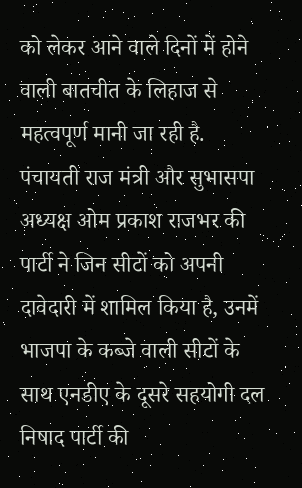को लेकर आने वाले दिनों में होने वाली बातचीत के लिहाज से महत्वपूर्ण मानी जा रही है.
पंचायती राज मंत्री और सुभासपा अध्यक्ष ओम प्रकाश राजभर की पार्टी ने जिन सीटों को अपनी दावेदारी में शामिल किया है, उनमें भाजपा के कब्जे वाली सीटों के साथ एनडीए के दूसरे सहयोगी दल निषाद पार्टी की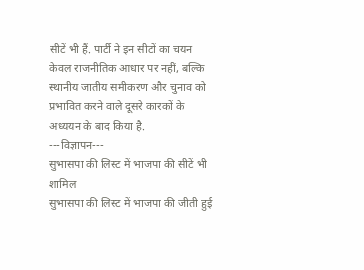सीटें भी हैं. पार्टी ने इन सीटों का चयन केवल राजनीतिक आधार पर नहीं, बल्कि स्थानीय जातीय समीकरण और चुनाव को प्रभावित करने वाले दूसरे कारकों के अध्ययन के बाद किया है.
---विज्ञापन---
सुभासपा की लिस्ट में भाजपा की सीटें भी शामिल
सुभासपा की लिस्ट में भाजपा की जीती हुई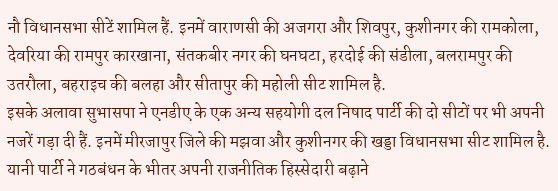नौ विधानसभा सीटें शामिल हैं. इनमें वाराणसी की अजगरा और शिवपुर, कुशीनगर की रामकोला, देवरिया की रामपुर कारखाना, संतकबीर नगर की घनघटा, हरदोई की संडीला, बलरामपुर की उतरौला, बहराइच की बलहा और सीतापुर की महोली सीट शामिल है.
इसके अलावा सुभासपा ने एनडीए के एक अन्य सहयोगी दल निषाद पार्टी की दो सीटों पर भी अपनी नजरें गड़ा दी हैं. इनमें मीरजापुर जिले की मझवा और कुशीनगर की खड्डा विधानसभा सीट शामिल है. यानी पार्टी ने गठबंधन के भीतर अपनी राजनीतिक हिस्सेदारी बढ़ाने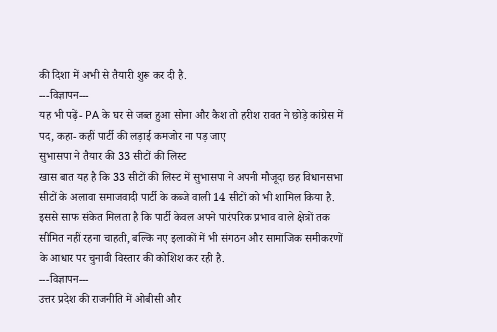की दिशा में अभी से तैयारी शुरू कर दी है.
---विज्ञापन---
यह भी पढ़ें- PA के घर से जब्त हुआ सोना और कैश तो हरीश रावत ने छोड़े कांग्रेस में पद, कहा- कहीं पार्टी की लड़ाई कमजोर ना पड़ जाए
सुभासपा ने तैयार की 33 सीटों की लिस्ट
खास बात यह है कि 33 सीटों की लिस्ट में सुभासपा ने अपनी मौजूदा छह विधानसभा सीटों के अलावा समाजवादी पार्टी के कब्जे वाली 14 सीटों को भी शामिल किया है. इससे साफ संकेत मिलता है कि पार्टी केवल अपने पारंपरिक प्रभाव वाले क्षेत्रों तक सीमित नहीं रहना चाहती, बल्कि नए इलाकों में भी संगठन और सामाजिक समीकरणों के आधार पर चुनावी विस्तार की कोशिश कर रही है.
---विज्ञापन---
उत्तर प्रदेश की राजनीति में ओबीसी और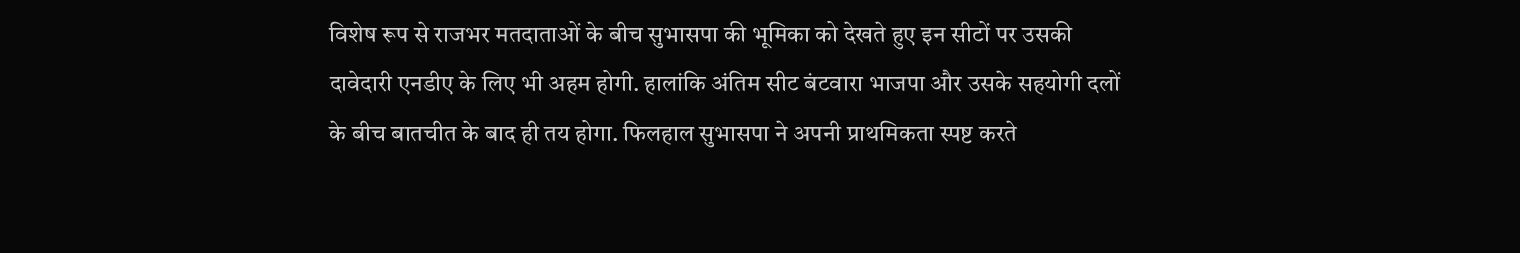विशेष रूप से राजभर मतदाताओं के बीच सुभासपा की भूमिका को देखते हुए इन सीटों पर उसकी दावेदारी एनडीए के लिए भी अहम होगी. हालांकि अंतिम सीट बंटवारा भाजपा और उसके सहयोगी दलों के बीच बातचीत के बाद ही तय होगा. फिलहाल सुभासपा ने अपनी प्राथमिकता स्पष्ट करते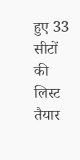हुए 33 सीटों की लिस्ट तैयार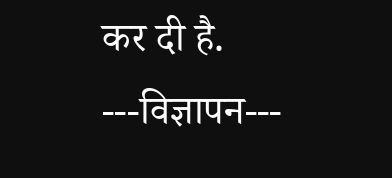कर दी है.
---विज्ञापन---